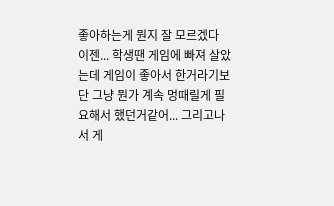좋아하는게 뭔지 잘 모르겠다 이젠... 학생땐 게임에 빠져 살았는데 게임이 좋아서 한거라기보단 그냥 뭔가 계속 멍때릴게 필요해서 했던거같어... 그리고나서 게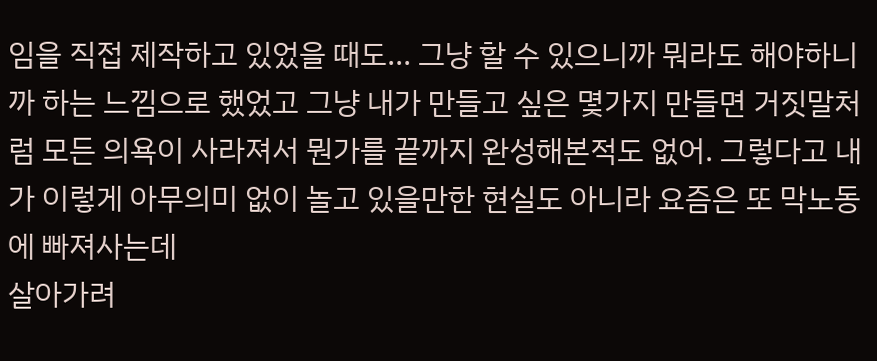임을 직접 제작하고 있었을 때도... 그냥 할 수 있으니까 뭐라도 해야하니까 하는 느낌으로 했었고 그냥 내가 만들고 싶은 몇가지 만들면 거짓말처럼 모든 의욕이 사라져서 뭔가를 끝까지 완성해본적도 없어. 그렇다고 내가 이렇게 아무의미 없이 놀고 있을만한 현실도 아니라 요즘은 또 막노동에 빠져사는데
살아가려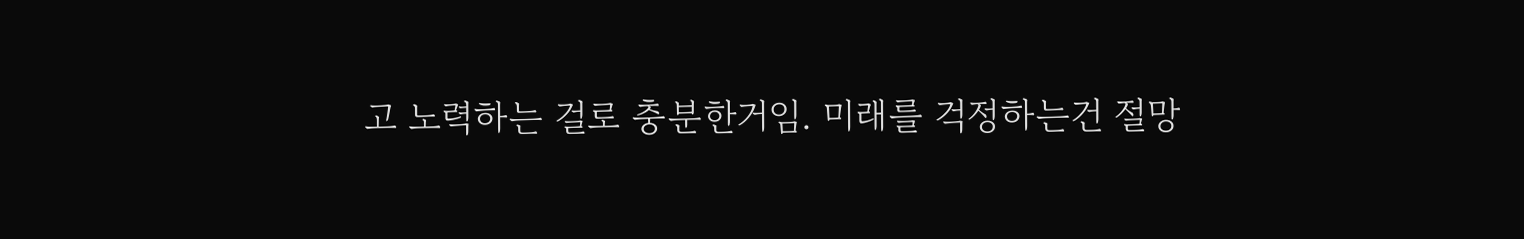고 노력하는 걸로 충분한거임. 미래를 걱정하는건 절망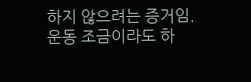하지 않으려는 증거임.
운동 조금이라도 하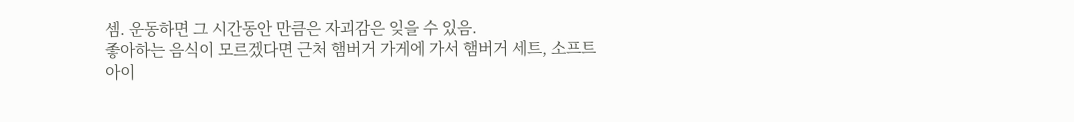셈. 운동하면 그 시간동안 만큼은 자괴감은 잊을 수 있음.
좋아하는 음식이 모르겠다면 근처 햄버거 가게에 가서 햄버거 세트, 소프트 아이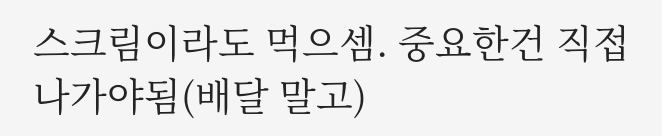스크림이라도 먹으셈. 중요한건 직접 나가야됨(배달 말고)